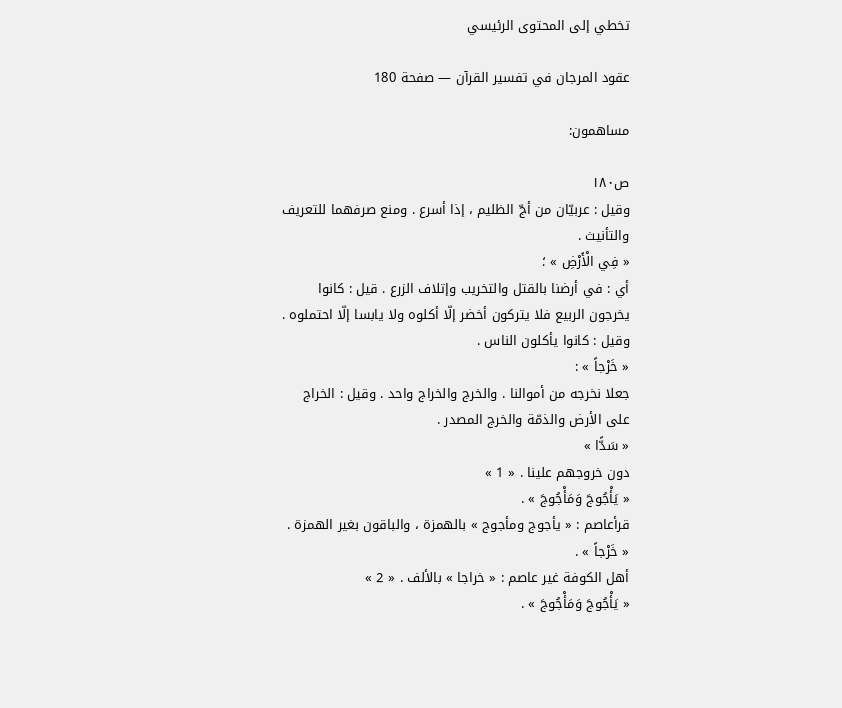تخطي إلى المحتوى الرئيسي

عقود المرجان في تفسير القرآن — صفحة 180

مساهمون:

ص١٨٠
وقيل : عربيّان من أجّ الظليم ، إذا أسرع . ومنع صرفهما للتعريف والتأنيث .
« فِي الْأَرْضِ » ؛
أي : في أرضنا بالقتل والتخريب وإتلاف الزرع . قيل : كانوا يخرجون الربيع فلا يتركون أخضر إلّا أكلوه ولا يابسا إلّا احتملوه . وقيل : كانوا يأكلون الناس .
« خَرْجاً » :
جعلا نخرجه من أموالنا . والخرج والخراج واحد . وقيل : الخراج على الأرض والذمّة والخرج المصدر .
« سَدًّا »
دون خروجهم علينا . « 1 »
« يَأْجُوجَ وَمَأْجُوجَ » .
قرأعاصم : « يأجوج ومأجوج » بالهمزة ، والباقون بغير الهمزة .
« خَرْجاً » .
أهل الكوفة غير عاصم : « خراجا » بالألف . « 2 »
« يَأْجُوجَ وَمَأْجُوجَ » .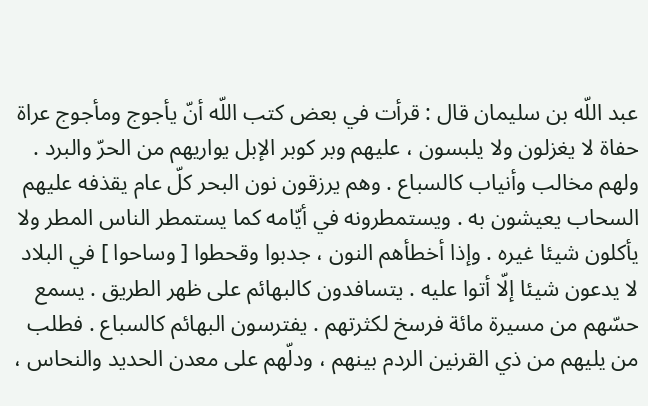عبد اللّه بن سليمان قال : قرأت في بعض كتب اللّه أنّ يأجوج ومأجوج عراة حفاة لا يغزلون ولا يلبسون ، عليهم وبر كوبر الإبل يواريهم من الحرّ والبرد . ولهم مخالب وأنياب كالسباع . وهم يرزقون نون البحر كلّ عام يقذفه عليهم السحاب يعيشون به . ويستمطرونه في أيّامه كما يستمطر الناس المطر ولا يأكلون شيئا غيره . وإذا أخطأهم النون ، جدبوا وقحطوا [ وساحوا ] في البلاد لا يدعون شيئا إلّا أتوا عليه . يتسافدون كالبهائم على ظهر الطريق . يسمع حسّهم من مسيرة مائة فرسخ لكثرتهم . يفترسون البهائم كالسباع . فطلب من يليهم من ذي القرنين الردم بينهم ، ودلّهم على معدن الحديد والنحاس ،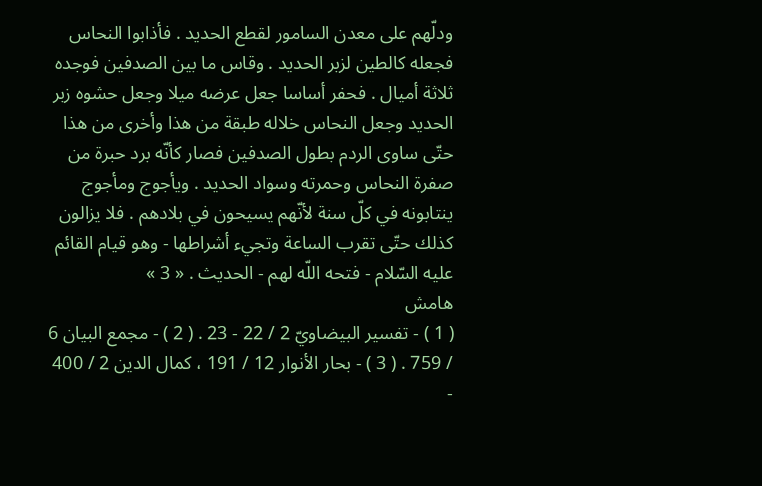ودلّهم على معدن السامور لقطع الحديد . فأذابوا النحاس فجعله كالطين لزبر الحديد . وقاس ما بين الصدفين فوجده ثلاثة أميال . فحفر أساسا جعل عرضه ميلا وجعل حشوه زبر الحديد وجعل النحاس خلاله طبقة من هذا وأخرى من هذا حتّى ساوى الردم بطول الصدفين فصار كأنّه برد حبرة من صفرة النحاس وحمرته وسواد الحديد . ويأجوج ومأجوج ينتابونه في كلّ سنة لأنّهم يسيحون في بلادهم . فلا يزالون كذلك حتّى تقرب الساعة وتجيء أشراطها - وهو قيام القائم عليه السّلام - فتحه اللّه لهم - الحديث . « 3 »
هامش
( 1 ) - تفسير البيضاويّ 2 / 22 - 23 . ( 2 ) - مجمع البيان 6 / 759 . ( 3 ) - بحار الأنوار 12 / 191 ، كمال الدين 2 / 400 -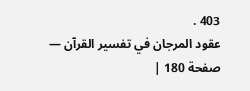403 .
عقود المرجان في تفسير القرآن — صفحة 180 |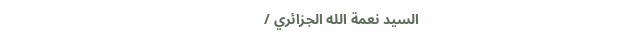السيد نعمة الله الجزائري /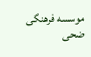موسسه فرهنگى ضحى